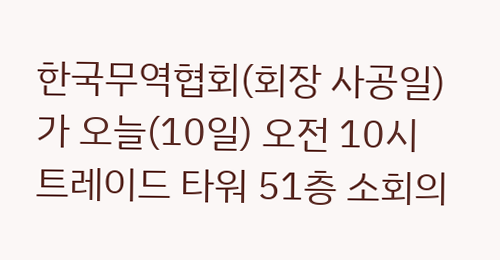한국무역협회(회장 사공일)가 오늘(10일) 오전 10시 트레이드 타워 51층 소회의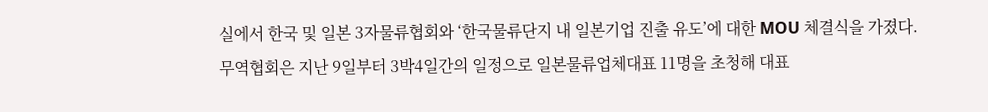실에서 한국 및 일본 3자물류협회와 ‘한국물류단지 내 일본기업 진출 유도’에 대한 MOU 체결식을 가졌다.
무역협회은 지난 9일부터 3박4일간의 일정으로 일본물류업체대표 11명을 초청해 대표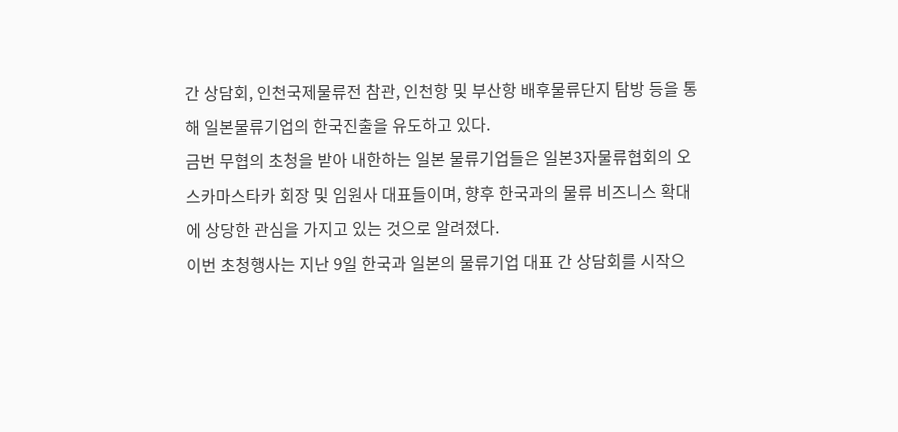간 상담회, 인천국제물류전 참관, 인천항 및 부산항 배후물류단지 탐방 등을 통해 일본물류기업의 한국진출을 유도하고 있다.
금번 무협의 초청을 받아 내한하는 일본 물류기업들은 일본3자물류협회의 오스카마스타카 회장 및 임원사 대표들이며, 향후 한국과의 물류 비즈니스 확대에 상당한 관심을 가지고 있는 것으로 알려졌다.
이번 초청행사는 지난 9일 한국과 일본의 물류기업 대표 간 상담회를 시작으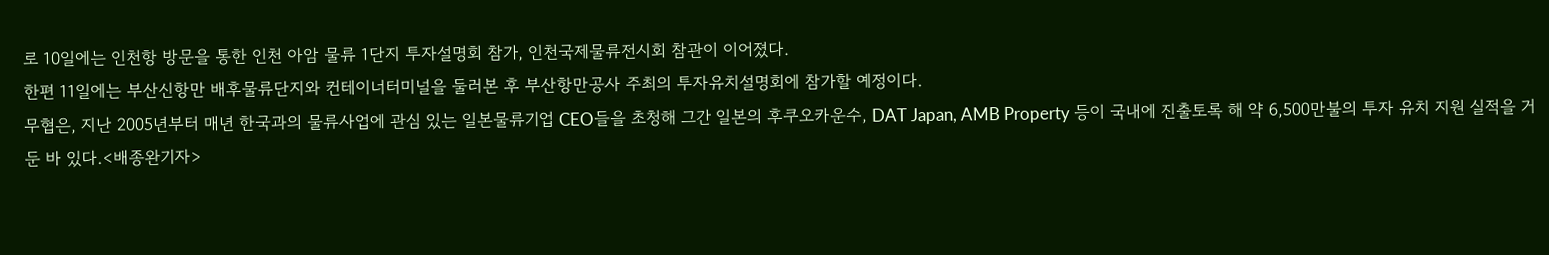로 10일에는 인천항 방문을 통한 인천 아암 물류 1단지 투자설명회 참가, 인천국제물류전시회 참관이 이어졌다.
한편 11일에는 부산신항만 배후물류단지와 컨테이너터미널을 둘러본 후 부산항만공사 주최의 투자유치설명회에 참가할 예정이다.
무협은, 지난 2005년부터 매년 한국과의 물류사업에 관심 있는 일본물류기업 CEO들을 초청해 그간 일본의 후쿠오카운수, DAT Japan, AMB Property 등이 국내에 진출토록 해 약 6,500만불의 투자 유치 지원 실적을 거둔 바 있다.<배종완기자>